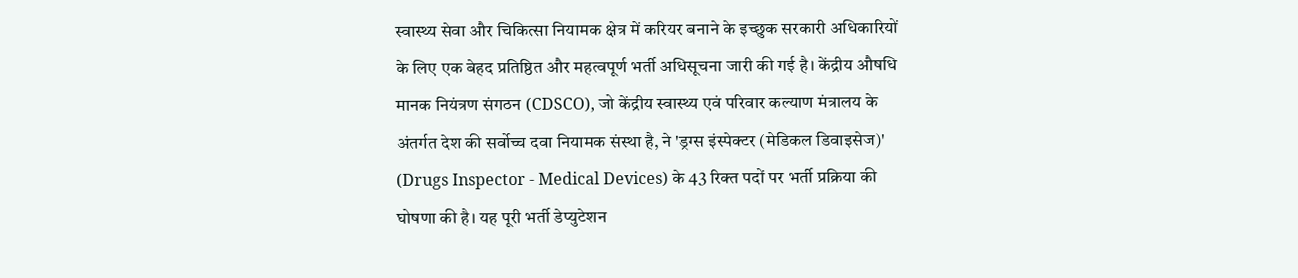स्वास्थ्य सेवा और चिकित्सा नियामक क्षेत्र में करियर बनाने के इच्छुक सरकारी अधिकारियों के लिए एक बेहद प्रतिष्ठित और महत्वपूर्ण भर्ती अधिसूचना जारी की गई है। केंद्रीय औषधि मानक नियंत्रण संगठन (CDSCO), जो केंद्रीय स्वास्थ्य एवं परिवार कल्याण मंत्रालय के अंतर्गत देश की सर्वोच्च दवा नियामक संस्था है, ने 'ड्रग्स इंस्पेक्टर (मेडिकल डिवाइसेज)' (Drugs Inspector - Medical Devices) के 43 रिक्त पदों पर भर्ती प्रक्रिया की घोषणा की है। यह पूरी भर्ती डेप्युटेशन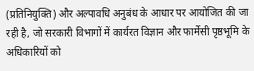(प्रतिनियुक्ति) और अल्पावधि अनुबंध के आधार पर आयोजित की जा रही है, जो सरकारी विभागों में कार्यरत विज्ञान और फार्मेसी पृष्ठभूमि के अधिकारियों को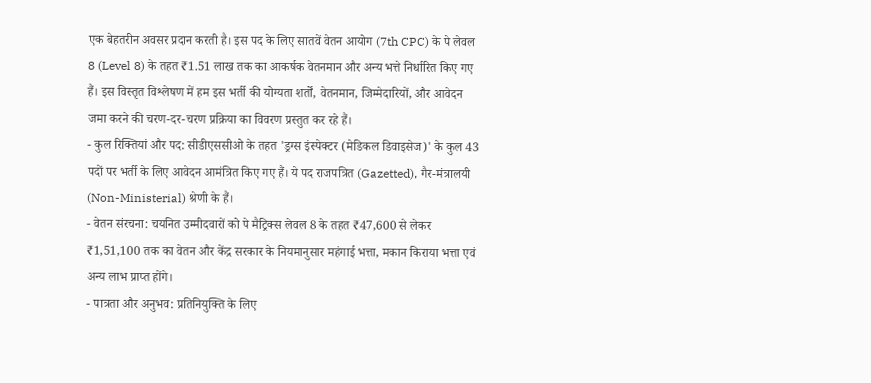एक बेहतरीन अवसर प्रदान करती है। इस पद के लिए सातवें वेतन आयोग (7th CPC) के पे लेवल 8 (Level 8) के तहत ₹1.51 लाख तक का आकर्षक वेतनमान और अन्य भत्ते निर्धारित किए गए हैं। इस विस्तृत विश्लेषण में हम इस भर्ती की योग्यता शर्तों, वेतनमान, जिम्मेदारियों, और आवेदन जमा करने की चरण-दर-चरण प्रक्रिया का विवरण प्रस्तुत कर रहे हैं।
- कुल रिक्तियां और पद: सीडीएससीओ के तहत 'ड्रग्स इंस्पेक्टर (मेडिकल डिवाइसेज)' के कुल 43 पदों पर भर्ती के लिए आवेदन आमंत्रित किए गए हैं। ये पद राजपत्रित (Gazetted), गैर-मंत्रालयी (Non-Ministerial) श्रेणी के हैं।
- वेतन संरचना: चयनित उम्मीदवारों को पे मैट्रिक्स लेवल 8 के तहत ₹47,600 से लेकर ₹1,51,100 तक का वेतन और केंद्र सरकार के नियमानुसार महंगाई भत्ता, मकान किराया भत्ता एवं अन्य लाभ प्राप्त होंगे।
- पात्रता और अनुभव: प्रतिनियुक्ति के लिए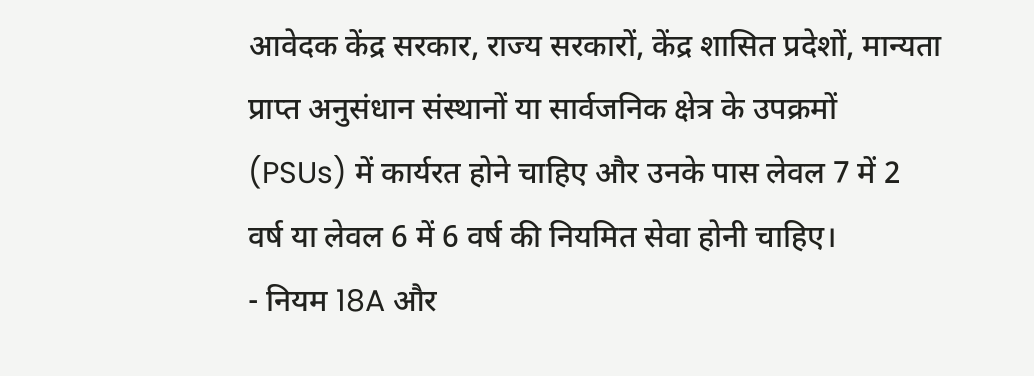आवेदक केंद्र सरकार, राज्य सरकारों, केंद्र शासित प्रदेशों, मान्यता प्राप्त अनुसंधान संस्थानों या सार्वजनिक क्षेत्र के उपक्रमों (PSUs) में कार्यरत होने चाहिए और उनके पास लेवल 7 में 2 वर्ष या लेवल 6 में 6 वर्ष की नियमित सेवा होनी चाहिए।
- नियम 18A और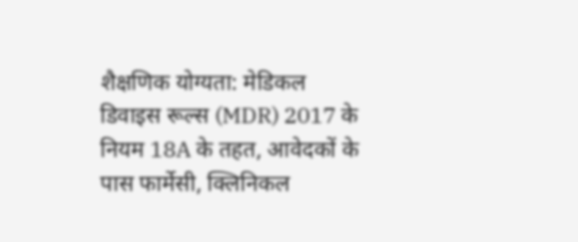शैक्षणिक योग्यता: मेडिकल डिवाइस रूल्स (MDR) 2017 के नियम 18A के तहत, आवेदकों के पास फार्मेसी, क्लिनिकल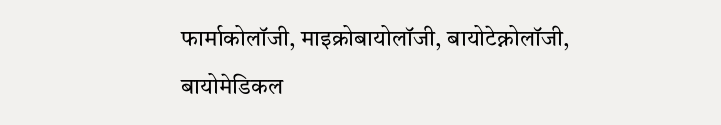फार्माकोलॉजी, माइक्रोबायोलॉजी, बायोटेक्नोलॉजी, बायोमेडिकल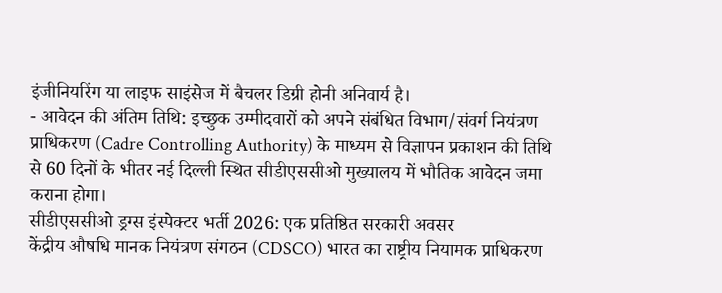इंजीनियरिंग या लाइफ साइंसेज में बैचलर डिग्री होनी अनिवार्य है।
- आवेदन की अंतिम तिथि: इच्छुक उम्मीदवारों को अपने संबंधित विभाग/संवर्ग नियंत्रण प्राधिकरण (Cadre Controlling Authority) के माध्यम से विज्ञापन प्रकाशन की तिथि से 60 दिनों के भीतर नई दिल्ली स्थित सीडीएससीओ मुख्यालय में भौतिक आवेदन जमा कराना होगा।
सीडीएससीओ ड्रग्स इंस्पेक्टर भर्ती 2026: एक प्रतिष्ठित सरकारी अवसर
केंद्रीय औषधि मानक नियंत्रण संगठन (CDSCO) भारत का राष्ट्रीय नियामक प्राधिकरण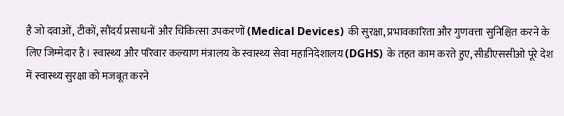है जो दवाओं, टीकों, सौंदर्य प्रसाधनों और चिकित्सा उपकरणों (Medical Devices) की सुरक्षा, प्रभावकारिता और गुणवत्ता सुनिश्चित करने के लिए जिम्मेदार है। स्वास्थ्य और परिवार कल्याण मंत्रालय के स्वास्थ्य सेवा महानिदेशालय (DGHS) के तहत काम करते हुए, सीडीएससीओ पूरे देश में स्वास्थ्य सुरक्षा को मजबूत करने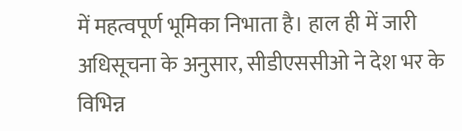में महत्वपूर्ण भूमिका निभाता है। हाल ही में जारी अधिसूचना के अनुसार, सीडीएससीओ ने देश भर के विभिन्न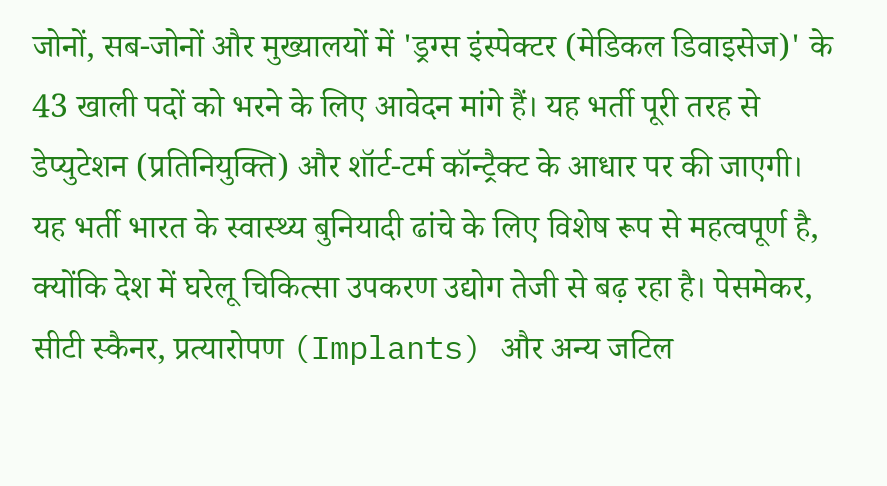जोनों, सब-जोनों और मुख्यालयों में 'ड्रग्स इंस्पेक्टर (मेडिकल डिवाइसेज)' के 43 खाली पदों को भरने के लिए आवेदन मांगे हैं। यह भर्ती पूरी तरह से डेप्युटेशन (प्रतिनियुक्ति) और शॉर्ट-टर्म कॉन्ट्रैक्ट के आधार पर की जाएगी।
यह भर्ती भारत के स्वास्थ्य बुनियादी ढांचे के लिए विशेष रूप से महत्वपूर्ण है, क्योंकि देश में घरेलू चिकित्सा उपकरण उद्योग तेजी से बढ़ रहा है। पेसमेकर, सीटी स्कैनर, प्रत्यारोपण (Implants) और अन्य जटिल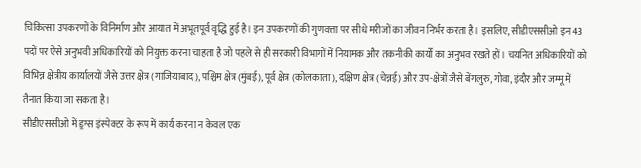चिकित्सा उपकरणों के विनिर्माण और आयात में अभूतपूर्व वृद्धि हुई है। इन उपकरणों की गुणवत्ता पर सीधे मरीजों का जीवन निर्भर करता है। इसलिए, सीडीएससीओ इन 43 पदों पर ऐसे अनुभवी अधिकारियों को नियुक्त करना चाहता है जो पहले से ही सरकारी विभागों में नियामक और तकनीकी कार्यों का अनुभव रखते हों। चयनित अधिकारियों को विभिन्न क्षेत्रीय कार्यालयों जैसे उत्तर क्षेत्र (गाजियाबाद), पश्चिम क्षेत्र (मुंबई), पूर्व क्षेत्र (कोलकाता), दक्षिण क्षेत्र (चेन्नई) और उप-क्षेत्रों जैसे बेंगलुरु, गोवा, इंदौर और जम्मू में तैनात किया जा सकता है।
सीडीएससीओ में ड्रग्स इंस्पेक्टर के रूप में कार्य करना न केवल एक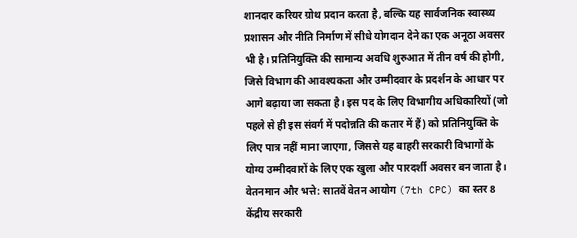शानदार करियर ग्रोथ प्रदान करता है, बल्कि यह सार्वजनिक स्वास्थ्य प्रशासन और नीति निर्माण में सीधे योगदान देने का एक अनूठा अवसर भी है। प्रतिनियुक्ति की सामान्य अवधि शुरुआत में तीन वर्ष की होगी, जिसे विभाग की आवश्यकता और उम्मीदवार के प्रदर्शन के आधार पर आगे बढ़ाया जा सकता है। इस पद के लिए विभागीय अधिकारियों (जो पहले से ही इस संवर्ग में पदोन्नति की कतार में हैं) को प्रतिनियुक्ति के लिए पात्र नहीं माना जाएगा, जिससे यह बाहरी सरकारी विभागों के योग्य उम्मीदवारों के लिए एक खुला और पारदर्शी अवसर बन जाता है।
वेतनमान और भत्ते: सातवें वेतन आयोग (7th CPC) का स्तर 8
केंद्रीय सरकारी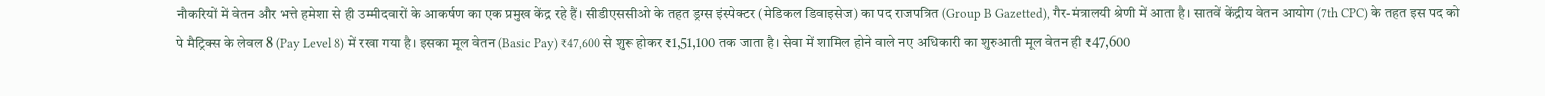नौकरियों में वेतन और भत्ते हमेशा से ही उम्मीदवारों के आकर्षण का एक प्रमुख केंद्र रहे हैं। सीडीएससीओ के तहत ड्रग्स इंस्पेक्टर (मेडिकल डिवाइसेज) का पद राजपत्रित (Group B Gazetted), गैर-मंत्रालयी श्रेणी में आता है। सातवें केंद्रीय वेतन आयोग (7th CPC) के तहत इस पद को पे मैट्रिक्स के लेवल 8 (Pay Level 8) में रखा गया है। इसका मूल वेतन (Basic Pay) ₹47,600 से शुरू होकर ₹1,51,100 तक जाता है। सेवा में शामिल होने वाले नए अधिकारी का शुरुआती मूल वेतन ही ₹47,600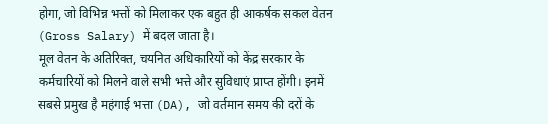होगा, जो विभिन्न भत्तों को मिलाकर एक बहुत ही आकर्षक सकल वेतन (Gross Salary) में बदल जाता है।
मूल वेतन के अतिरिक्त, चयनित अधिकारियों को केंद्र सरकार के कर्मचारियों को मिलने वाले सभी भत्ते और सुविधाएं प्राप्त होंगी। इनमें सबसे प्रमुख है महंगाई भत्ता (DA), जो वर्तमान समय की दरों के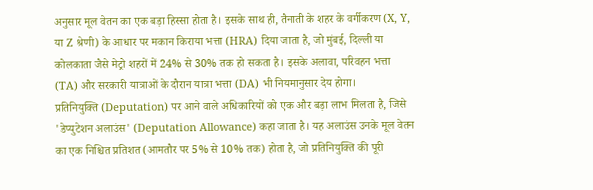अनुसार मूल वेतन का एक बड़ा हिस्सा होता है। इसके साथ ही, तैनाती के शहर के वर्गीकरण (X, Y, या Z श्रेणी) के आधार पर मकान किराया भत्ता (HRA) दिया जाता है, जो मुंबई, दिल्ली या कोलकाता जैसे मेट्रो शहरों में 24% से 30% तक हो सकता है। इसके अलावा, परिवहन भत्ता (TA) और सरकारी यात्राओं के दौरान यात्रा भत्ता (DA) भी नियमानुसार देय होगा।
प्रतिनियुक्ति (Deputation) पर आने वाले अधिकारियों को एक और बड़ा लाभ मिलता है, जिसे 'डेप्युटेशन अलाउंस' (Deputation Allowance) कहा जाता है। यह अलाउंस उनके मूल वेतन का एक निश्चित प्रतिशत (आमतौर पर 5% से 10% तक) होता है, जो प्रतिनियुक्ति की पूरी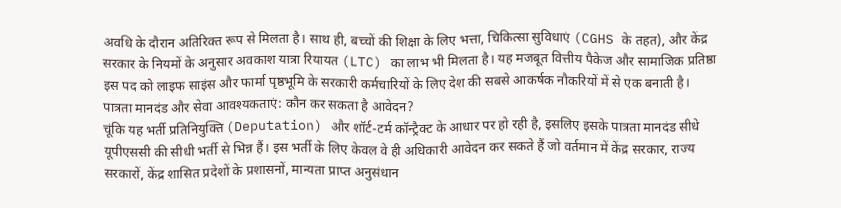अवधि के दौरान अतिरिक्त रूप से मिलता है। साथ ही, बच्चों की शिक्षा के लिए भत्ता, चिकित्सा सुविधाएं (CGHS के तहत), और केंद्र सरकार के नियमों के अनुसार अवकाश यात्रा रियायत (LTC) का लाभ भी मिलता है। यह मजबूत वित्तीय पैकेज और सामाजिक प्रतिष्ठा इस पद को लाइफ साइंस और फार्मा पृष्ठभूमि के सरकारी कर्मचारियों के लिए देश की सबसे आकर्षक नौकरियों में से एक बनाती है।
पात्रता मानदंड और सेवा आवश्यकताएं: कौन कर सकता है आवेदन?
चूंकि यह भर्ती प्रतिनियुक्ति (Deputation) और शॉर्ट-टर्म कॉन्ट्रैक्ट के आधार पर हो रही है, इसलिए इसके पात्रता मानदंड सीधे यूपीएससी की सीधी भर्ती से भिन्न हैं। इस भर्ती के लिए केवल वे ही अधिकारी आवेदन कर सकते हैं जो वर्तमान में केंद्र सरकार, राज्य सरकारों, केंद्र शासित प्रदेशों के प्रशासनों, मान्यता प्राप्त अनुसंधान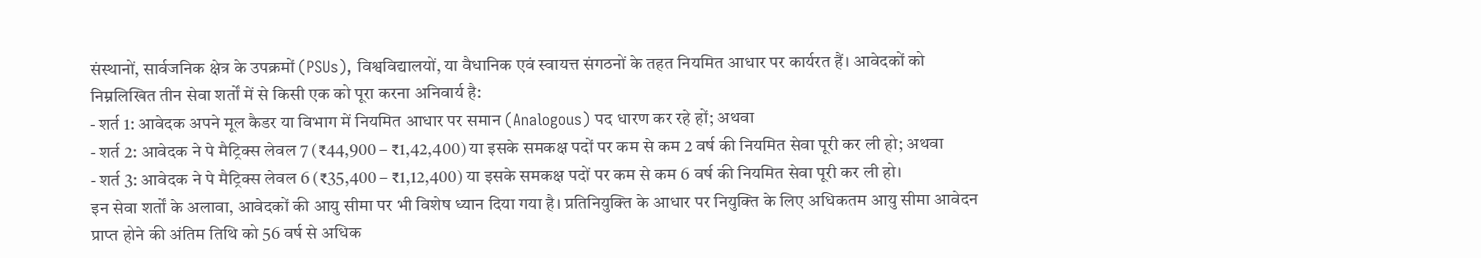संस्थानों, सार्वजनिक क्षेत्र के उपक्रमों (PSUs), विश्वविद्यालयों, या वैधानिक एवं स्वायत्त संगठनों के तहत नियमित आधार पर कार्यरत हैं। आवेदकों को निम्नलिखित तीन सेवा शर्तों में से किसी एक को पूरा करना अनिवार्य है:
- शर्त 1: आवेदक अपने मूल कैडर या विभाग में नियमित आधार पर समान (Analogous) पद धारण कर रहे हों; अथवा
- शर्त 2: आवेदक ने पे मैट्रिक्स लेवल 7 (₹44,900 – ₹1,42,400) या इसके समकक्ष पदों पर कम से कम 2 वर्ष की नियमित सेवा पूरी कर ली हो; अथवा
- शर्त 3: आवेदक ने पे मैट्रिक्स लेवल 6 (₹35,400 – ₹1,12,400) या इसके समकक्ष पदों पर कम से कम 6 वर्ष की नियमित सेवा पूरी कर ली हो।
इन सेवा शर्तों के अलावा, आवेदकों की आयु सीमा पर भी विशेष ध्यान दिया गया है। प्रतिनियुक्ति के आधार पर नियुक्ति के लिए अधिकतम आयु सीमा आवेदन प्राप्त होने की अंतिम तिथि को 56 वर्ष से अधिक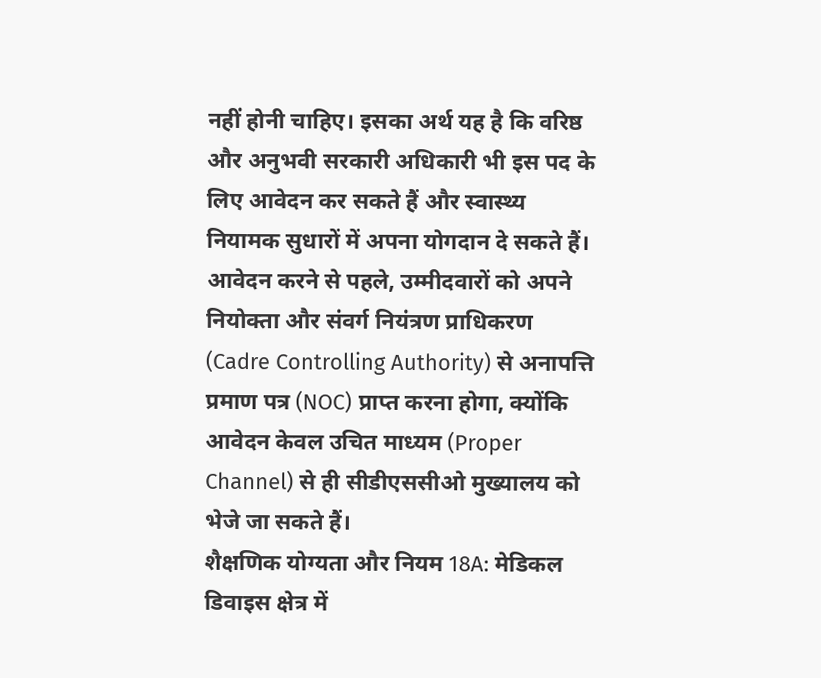नहीं होनी चाहिए। इसका अर्थ यह है कि वरिष्ठ और अनुभवी सरकारी अधिकारी भी इस पद के लिए आवेदन कर सकते हैं और स्वास्थ्य नियामक सुधारों में अपना योगदान दे सकते हैं। आवेदन करने से पहले, उम्मीदवारों को अपने नियोक्ता और संवर्ग नियंत्रण प्राधिकरण (Cadre Controlling Authority) से अनापत्ति प्रमाण पत्र (NOC) प्राप्त करना होगा, क्योंकि आवेदन केवल उचित माध्यम (Proper Channel) से ही सीडीएससीओ मुख्यालय को भेजे जा सकते हैं।
शैक्षणिक योग्यता और नियम 18A: मेडिकल डिवाइस क्षेत्र में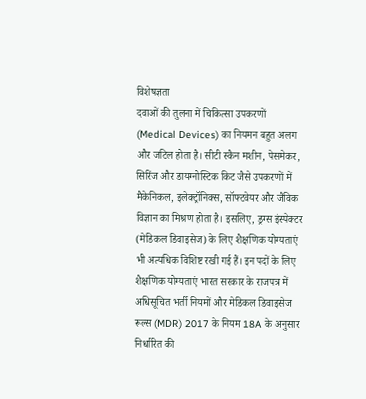विशेषज्ञता
दवाओं की तुलना में चिकित्सा उपकरणों (Medical Devices) का नियमन बहुत अलग और जटिल होता है। सीटी स्कैन मशीन, पेसमेकर, सिरिंज और डायग्नोस्टिक किट जैसे उपकरणों में मैकेनिकल, इलेक्ट्रॉनिक्स, सॉफ्टवेयर और जैविक विज्ञान का मिश्रण होता है। इसलिए, ड्रग्स इंस्पेक्टर (मेडिकल डिवाइसेज) के लिए शैक्षणिक योग्यताएं भी अत्यधिक विशिष्ट रखी गई हैं। इन पदों के लिए शैक्षणिक योग्यताएं भारत सरकार के राजपत्र में अधिसूचित भर्ती नियमों और मेडिकल डिवाइसेज रूल्स (MDR) 2017 के नियम 18A के अनुसार निर्धारित की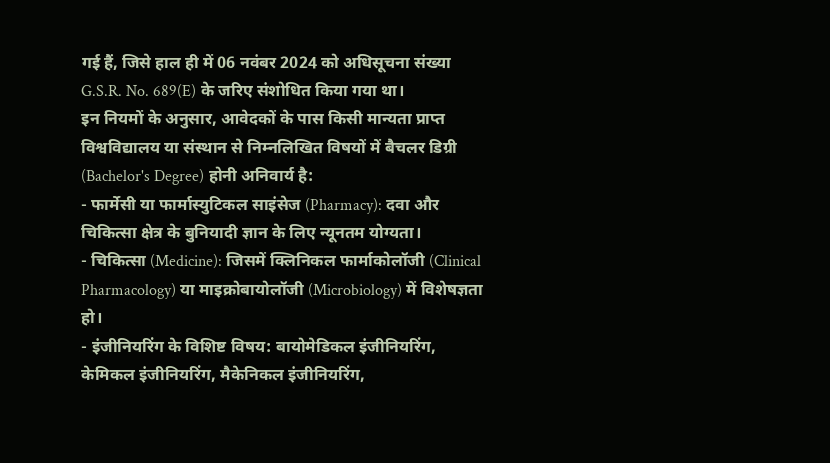गई हैं, जिसे हाल ही में 06 नवंबर 2024 को अधिसूचना संख्या G.S.R. No. 689(E) के जरिए संशोधित किया गया था।
इन नियमों के अनुसार, आवेदकों के पास किसी मान्यता प्राप्त विश्वविद्यालय या संस्थान से निम्नलिखित विषयों में बैचलर डिग्री (Bachelor's Degree) होनी अनिवार्य है:
- फार्मेसी या फार्मास्युटिकल साइंसेज (Pharmacy): दवा और चिकित्सा क्षेत्र के बुनियादी ज्ञान के लिए न्यूनतम योग्यता।
- चिकित्सा (Medicine): जिसमें क्लिनिकल फार्माकोलॉजी (Clinical Pharmacology) या माइक्रोबायोलॉजी (Microbiology) में विशेषज्ञता हो।
- इंजीनियरिंग के विशिष्ट विषय: बायोमेडिकल इंजीनियरिंग, केमिकल इंजीनियरिंग, मैकेनिकल इंजीनियरिंग,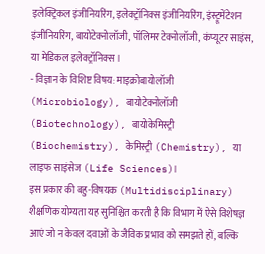इलेक्ट्रिकल इंजीनियरिंग, इलेक्ट्रॉनिक्स इंजीनियरिंग, इंस्ट्रूमेंटेशन इंजीनियरिंग, बायोटेक्नोलॉजी, पॉलिमर टेक्नोलॉजी, कंप्यूटर साइंस, या मेडिकल इलेक्ट्रॉनिक्स।
- विज्ञान के विशिष्ट विषय: माइक्रोबायोलॉजी (Microbiology), बायोटेक्नोलॉजी (Biotechnology), बायोकेमिस्ट्री (Biochemistry), केमिस्ट्री (Chemistry), या लाइफ साइंसेज (Life Sciences)।
इस प्रकार की बहु-विषयक (Multidisciplinary) शैक्षणिक योग्यता यह सुनिश्चित करती है कि विभाग में ऐसे विशेषज्ञ आएं जो न केवल दवाओं के जैविक प्रभाव को समझते हों, बल्कि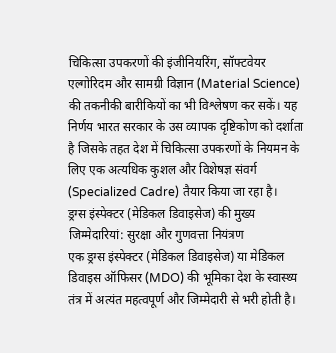चिकित्सा उपकरणों की इंजीनियरिंग, सॉफ्टवेयर एल्गोरिदम और सामग्री विज्ञान (Material Science) की तकनीकी बारीकियों का भी विश्लेषण कर सकें। यह निर्णय भारत सरकार के उस व्यापक दृष्टिकोण को दर्शाता है जिसके तहत देश में चिकित्सा उपकरणों के नियमन के लिए एक अत्यधिक कुशल और विशेषज्ञ संवर्ग (Specialized Cadre) तैयार किया जा रहा है।
ड्रग्स इंस्पेक्टर (मेडिकल डिवाइसेज) की मुख्य जिम्मेदारियां: सुरक्षा और गुणवत्ता नियंत्रण
एक ड्रग्स इंस्पेक्टर (मेडिकल डिवाइसेज) या मेडिकल डिवाइस ऑफिसर (MDO) की भूमिका देश के स्वास्थ्य तंत्र में अत्यंत महत्वपूर्ण और जिम्मेदारी से भरी होती है।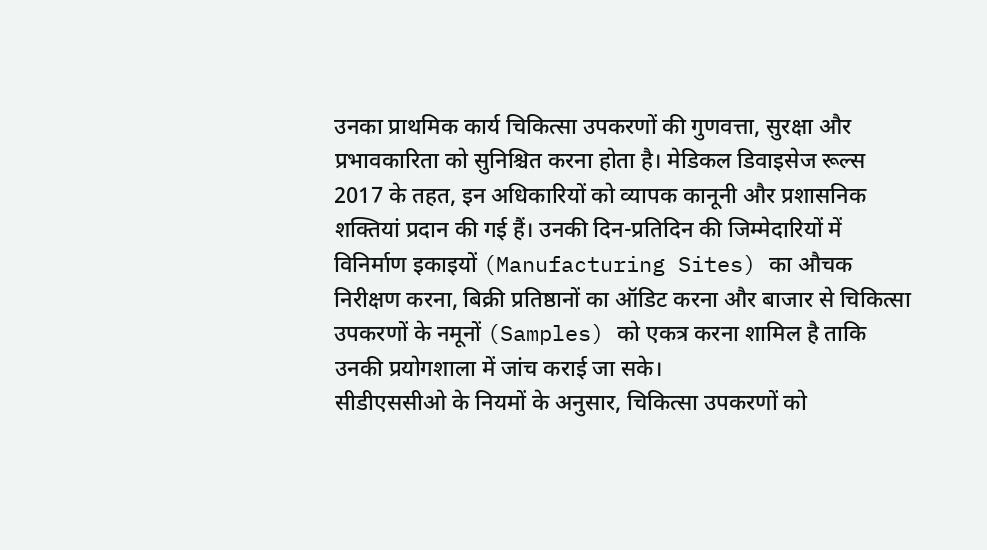उनका प्राथमिक कार्य चिकित्सा उपकरणों की गुणवत्ता, सुरक्षा और प्रभावकारिता को सुनिश्चित करना होता है। मेडिकल डिवाइसेज रूल्स 2017 के तहत, इन अधिकारियों को व्यापक कानूनी और प्रशासनिक शक्तियां प्रदान की गई हैं। उनकी दिन-प्रतिदिन की जिम्मेदारियों में विनिर्माण इकाइयों (Manufacturing Sites) का औचक निरीक्षण करना, बिक्री प्रतिष्ठानों का ऑडिट करना और बाजार से चिकित्सा उपकरणों के नमूनों (Samples) को एकत्र करना शामिल है ताकि उनकी प्रयोगशाला में जांच कराई जा सके।
सीडीएससीओ के नियमों के अनुसार, चिकित्सा उपकरणों को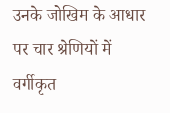उनके जोखिम के आधार पर चार श्रेणियों में वर्गीकृत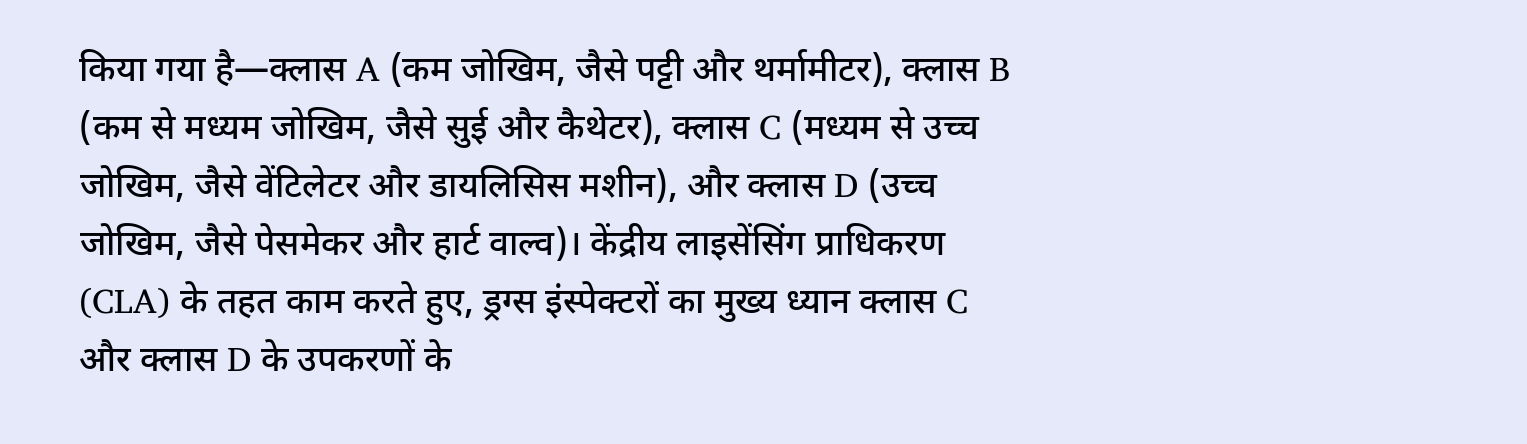किया गया है—क्लास A (कम जोखिम, जैसे पट्टी और थर्मामीटर), क्लास B (कम से मध्यम जोखिम, जैसे सुई और कैथेटर), क्लास C (मध्यम से उच्च जोखिम, जैसे वेंटिलेटर और डायलिसिस मशीन), और क्लास D (उच्च जोखिम, जैसे पेसमेकर और हार्ट वाल्व)। केंद्रीय लाइसेंसिंग प्राधिकरण (CLA) के तहत काम करते हुए, ड्रग्स इंस्पेक्टरों का मुख्य ध्यान क्लास C और क्लास D के उपकरणों के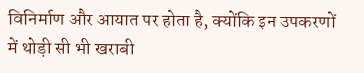विनिर्माण और आयात पर होता है, क्योंकि इन उपकरणों में थोड़ी सी भी खराबी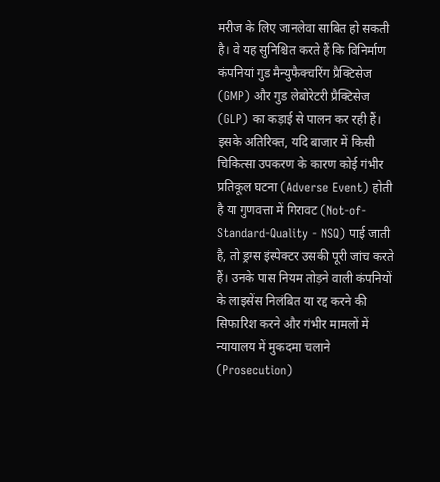मरीज के लिए जानलेवा साबित हो सकती है। वे यह सुनिश्चित करते हैं कि विनिर्माण कंपनियां गुड मैन्युफैक्चरिंग प्रैक्टिसेज (GMP) और गुड लेबोरेटरी प्रैक्टिसेज (GLP) का कड़ाई से पालन कर रही हैं।
इसके अतिरिक्त, यदि बाजार में किसी चिकित्सा उपकरण के कारण कोई गंभीर प्रतिकूल घटना (Adverse Event) होती है या गुणवत्ता में गिरावट (Not-of-Standard-Quality - NSQ) पाई जाती है, तो ड्रग्स इंस्पेक्टर उसकी पूरी जांच करते हैं। उनके पास नियम तोड़ने वाली कंपनियों के लाइसेंस निलंबित या रद्द करने की सिफारिश करने और गंभीर मामलों में न्यायालय में मुकदमा चलाने (Prosecution)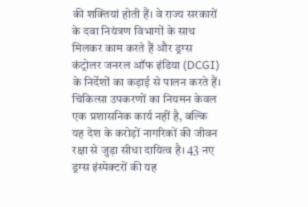की शक्तियां होती हैं। वे राज्य सरकारों के दवा नियंत्रण विभागों के साथ मिलकर काम करते हैं और ड्रग्स कंट्रोलर जनरल ऑफ इंडिया (DCGI) के निर्देशों का कड़ाई से पालन करते हैं।
चिकित्सा उपकरणों का नियमन केवल एक प्रशासनिक कार्य नहीं है, बल्कि यह देश के करोड़ों नागरिकों की जीवन रक्षा से जुड़ा सीधा दायित्व है। 43 नए ड्रग्स इंस्पेक्टरों की यह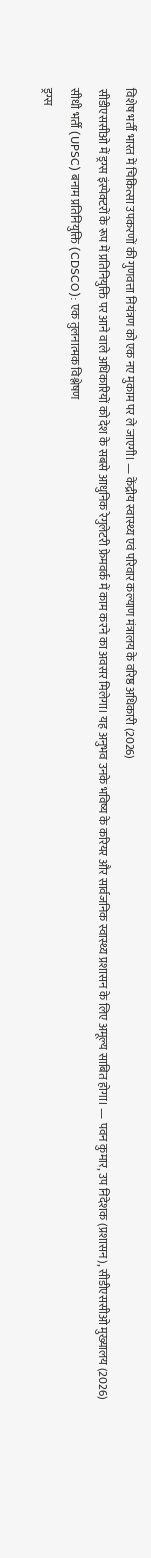विशेष भर्ती भारत में चिकित्सा उपकरणों की गुणवत्ता नियंत्रण को एक नए मुकाम पर ले जाएगी। — केंद्रीय स्वास्थ्य एवं परिवार कल्याण मंत्रालय के वरिष्ठ अधिकारी (2026)
सीडीएससीओ में ड्रग्स इंस्पेक्टरों के रूप में प्रतिनियुक्ति पर आने वाले अधिकारियों को देश के सबसे आधुनिक रेगुलेटरी फ्रेमवर्क में काम करने का अवसर मिलेगा। यह अनुभव उनके भविष्य के करियर और सार्वजनिक स्वास्थ्य प्रशासन के लिए अमूल्य साबित होगा। — पवन कुमार, उप निदेशक (प्रशासन), सीडीएससीओ मुख्यालय (2026)
सीधी भर्ती (UPSC) बनाम प्रतिनियुक्ति (CDSCO): एक तुलनात्मक विश्लेषण
ड्रग्स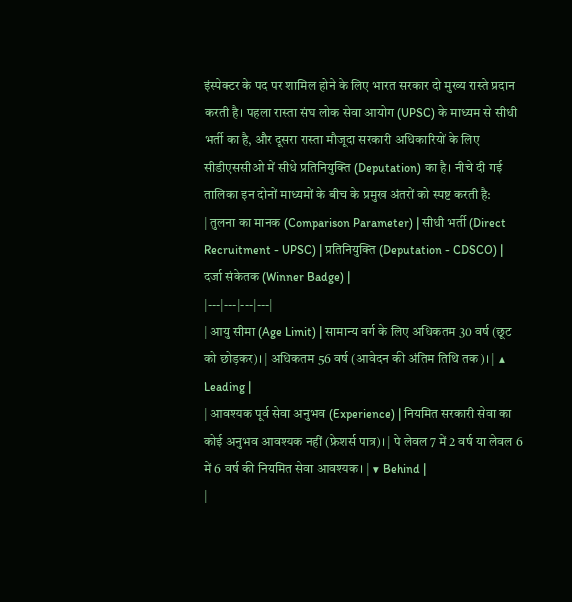इंस्पेक्टर के पद पर शामिल होने के लिए भारत सरकार दो मुख्य रास्ते प्रदान करती है। पहला रास्ता संघ लोक सेवा आयोग (UPSC) के माध्यम से सीधी भर्ती का है, और दूसरा रास्ता मौजूदा सरकारी अधिकारियों के लिए सीडीएससीओ में सीधे प्रतिनियुक्ति (Deputation) का है। नीचे दी गई तालिका इन दोनों माध्यमों के बीच के प्रमुख अंतरों को स्पष्ट करती है:
| तुलना का मानक (Comparison Parameter) | सीधी भर्ती (Direct Recruitment - UPSC) | प्रतिनियुक्ति (Deputation - CDSCO) | दर्जा संकेतक (Winner Badge) |
|---|---|---|---|
| आयु सीमा (Age Limit) | सामान्य वर्ग के लिए अधिकतम 30 वर्ष (छूट को छोड़कर)। | अधिकतम 56 वर्ष (आवेदन की अंतिम तिथि तक)। | ▲ Leading |
| आवश्यक पूर्व सेवा अनुभव (Experience) | नियमित सरकारी सेवा का कोई अनुभव आवश्यक नहीं (फ्रेशर्स पात्र)। | पे लेवल 7 में 2 वर्ष या लेवल 6 में 6 वर्ष की नियमित सेवा आवश्यक। | ▼ Behind |
|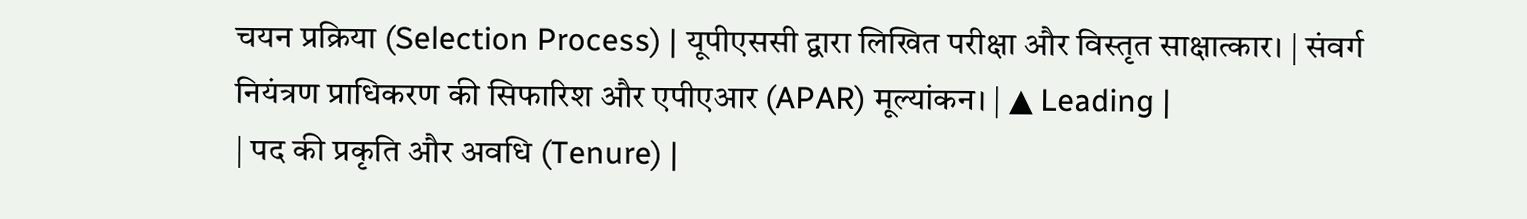चयन प्रक्रिया (Selection Process) | यूपीएससी द्वारा लिखित परीक्षा और विस्तृत साक्षात्कार। | संवर्ग नियंत्रण प्राधिकरण की सिफारिश और एपीएआर (APAR) मूल्यांकन। | ▲ Leading |
| पद की प्रकृति और अवधि (Tenure) |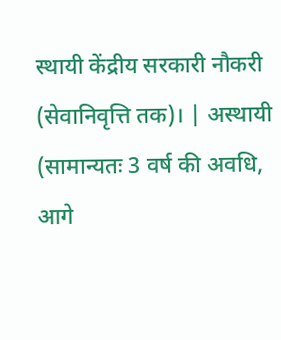स्थायी केंद्रीय सरकारी नौकरी (सेवानिवृत्ति तक)। | अस्थायी (सामान्यतः 3 वर्ष की अवधि, आगे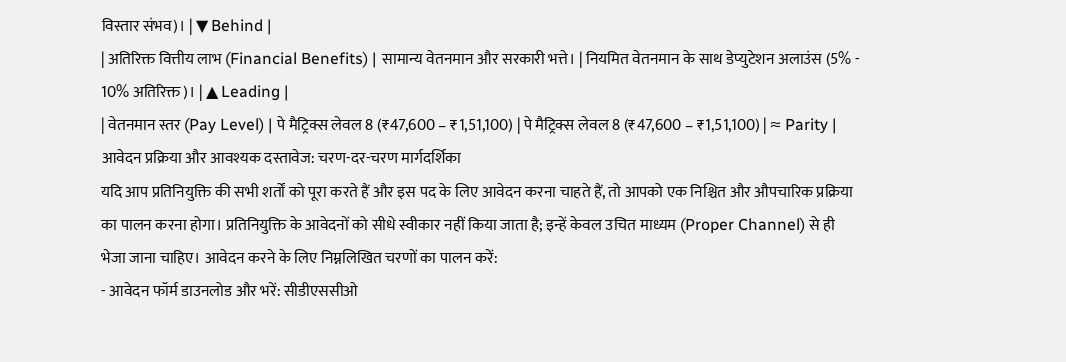विस्तार संभव)। | ▼ Behind |
| अतिरिक्त वित्तीय लाभ (Financial Benefits) | सामान्य वेतनमान और सरकारी भत्ते। | नियमित वेतनमान के साथ डेप्युटेशन अलाउंस (5% - 10% अतिरिक्त)। | ▲ Leading |
| वेतनमान स्तर (Pay Level) | पे मैट्रिक्स लेवल 8 (₹47,600 – ₹1,51,100) | पे मैट्रिक्स लेवल 8 (₹47,600 – ₹1,51,100) | ≈ Parity |
आवेदन प्रक्रिया और आवश्यक दस्तावेज: चरण-दर-चरण मार्गदर्शिका
यदि आप प्रतिनियुक्ति की सभी शर्तों को पूरा करते हैं और इस पद के लिए आवेदन करना चाहते हैं, तो आपको एक निश्चित और औपचारिक प्रक्रिया का पालन करना होगा। प्रतिनियुक्ति के आवेदनों को सीधे स्वीकार नहीं किया जाता है; इन्हें केवल उचित माध्यम (Proper Channel) से ही भेजा जाना चाहिए। आवेदन करने के लिए निम्नलिखित चरणों का पालन करें:
- आवेदन फॉर्म डाउनलोड और भरें: सीडीएससीओ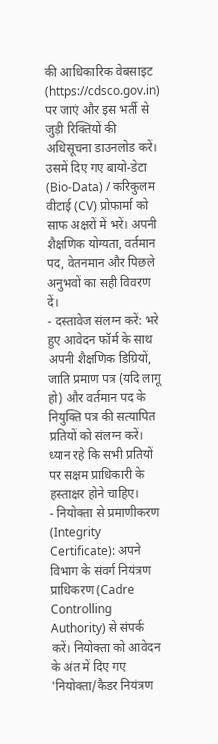की आधिकारिक वेबसाइट (https://cdsco.gov.in) पर जाएं और इस भर्ती से जुड़ी रिक्तियों की अधिसूचना डाउनलोड करें। उसमें दिए गए बायो-डेटा (Bio-Data) / करिकुलम वीटाई (CV) प्रोफार्मा को साफ अक्षरों में भरें। अपनी शैक्षणिक योग्यता, वर्तमान पद, वेतनमान और पिछले अनुभवों का सही विवरण दें।
- दस्तावेज संलग्न करें: भरे हुए आवेदन फॉर्म के साथ अपनी शैक्षणिक डिग्रियों, जाति प्रमाण पत्र (यदि लागू हो) और वर्तमान पद के नियुक्ति पत्र की सत्यापित प्रतियों को संलग्न करें। ध्यान रहे कि सभी प्रतियों पर सक्षम प्राधिकारी के हस्ताक्षर होने चाहिए।
- नियोक्ता से प्रमाणीकरण (Integrity Certificate): अपने विभाग के संवर्ग नियंत्रण प्राधिकरण (Cadre Controlling Authority) से संपर्क करें। नियोक्ता को आवेदन के अंत में दिए गए 'नियोक्ता/कैडर नियंत्रण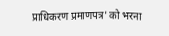प्राधिकरण प्रमाणपत्र' को भरना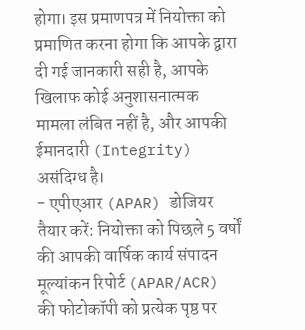होगा। इस प्रमाणपत्र में नियोक्ता को प्रमाणित करना होगा कि आपके द्वारा दी गई जानकारी सही है, आपके खिलाफ कोई अनुशासनात्मक मामला लंबित नहीं है, और आपकी ईमानदारी (Integrity) असंदिग्ध है।
- एपीएआर (APAR) डोजियर तैयार करें: नियोक्ता को पिछले 5 वर्षों की आपकी वार्षिक कार्य संपादन मूल्यांकन रिपोर्ट (APAR/ACR) की फोटोकॉपी को प्रत्येक पृष्ठ पर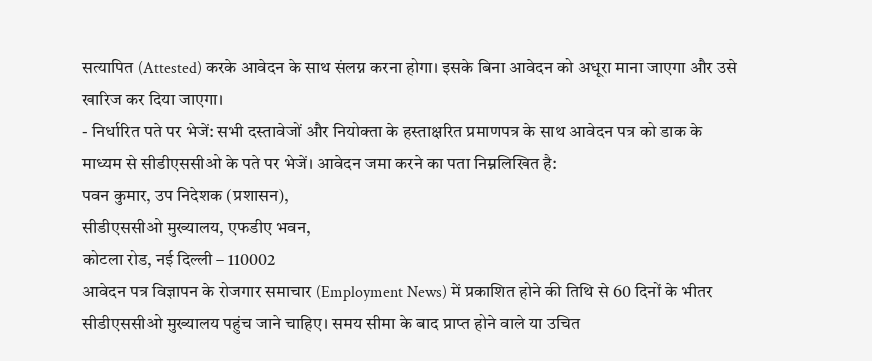सत्यापित (Attested) करके आवेदन के साथ संलग्न करना होगा। इसके बिना आवेदन को अधूरा माना जाएगा और उसे खारिज कर दिया जाएगा।
- निर्धारित पते पर भेजें: सभी दस्तावेजों और नियोक्ता के हस्ताक्षरित प्रमाणपत्र के साथ आवेदन पत्र को डाक के माध्यम से सीडीएससीओ के पते पर भेजें। आवेदन जमा करने का पता निम्नलिखित है:
पवन कुमार, उप निदेशक (प्रशासन),
सीडीएससीओ मुख्यालय, एफडीए भवन,
कोटला रोड, नई दिल्ली – 110002
आवेदन पत्र विज्ञापन के रोजगार समाचार (Employment News) में प्रकाशित होने की तिथि से 60 दिनों के भीतर सीडीएससीओ मुख्यालय पहुंच जाने चाहिए। समय सीमा के बाद प्राप्त होने वाले या उचित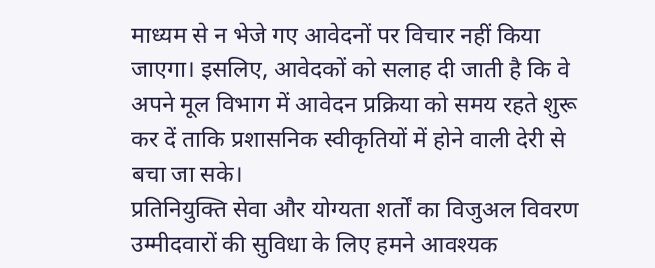माध्यम से न भेजे गए आवेदनों पर विचार नहीं किया जाएगा। इसलिए, आवेदकों को सलाह दी जाती है कि वे अपने मूल विभाग में आवेदन प्रक्रिया को समय रहते शुरू कर दें ताकि प्रशासनिक स्वीकृतियों में होने वाली देरी से बचा जा सके।
प्रतिनियुक्ति सेवा और योग्यता शर्तों का विजुअल विवरण
उम्मीदवारों की सुविधा के लिए हमने आवश्यक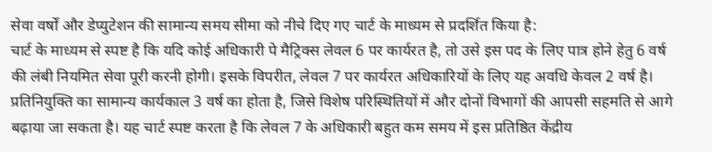सेवा वर्षों और डेप्युटेशन की सामान्य समय सीमा को नीचे दिए गए चार्ट के माध्यम से प्रदर्शित किया है:
चार्ट के माध्यम से स्पष्ट है कि यदि कोई अधिकारी पे मैट्रिक्स लेवल 6 पर कार्यरत है, तो उसे इस पद के लिए पात्र होने हेतु 6 वर्ष की लंबी नियमित सेवा पूरी करनी होगी। इसके विपरीत, लेवल 7 पर कार्यरत अधिकारियों के लिए यह अवधि केवल 2 वर्ष है। प्रतिनियुक्ति का सामान्य कार्यकाल 3 वर्ष का होता है, जिसे विशेष परिस्थितियों में और दोनों विभागों की आपसी सहमति से आगे बढ़ाया जा सकता है। यह चार्ट स्पष्ट करता है कि लेवल 7 के अधिकारी बहुत कम समय में इस प्रतिष्ठित केंद्रीय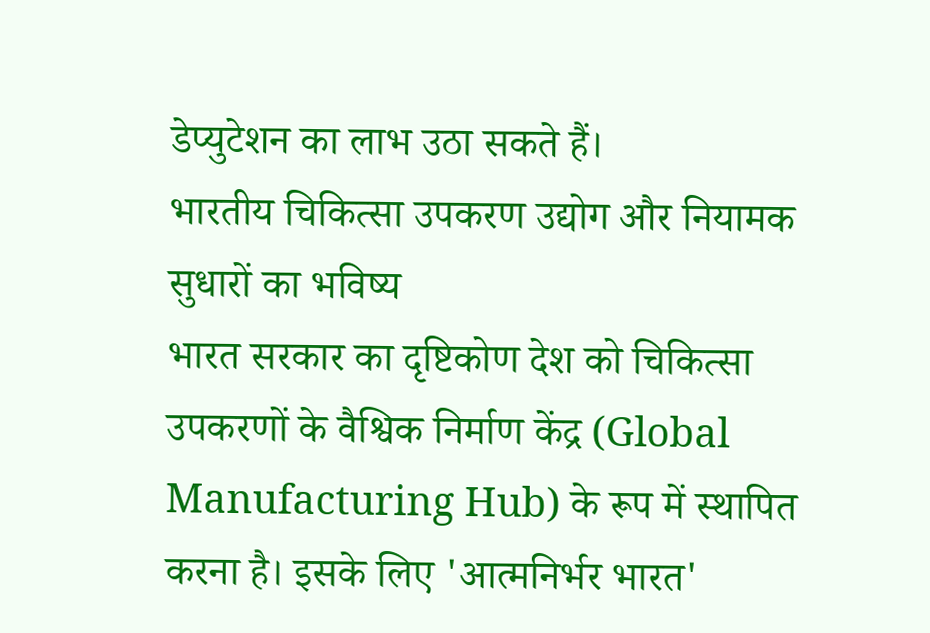डेप्युटेशन का लाभ उठा सकते हैं।
भारतीय चिकित्सा उपकरण उद्योग और नियामक सुधारों का भविष्य
भारत सरकार का दृष्टिकोण देश को चिकित्सा उपकरणों के वैश्विक निर्माण केंद्र (Global Manufacturing Hub) के रूप में स्थापित करना है। इसके लिए 'आत्मनिर्भर भारत'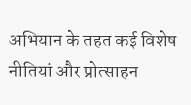अभियान के तहत कई विशेष नीतियां और प्रोत्साहन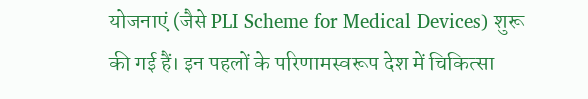योजनाएं (जैसे PLI Scheme for Medical Devices) शुरू की गई हैं। इन पहलों के परिणामस्वरूप देश में चिकित्सा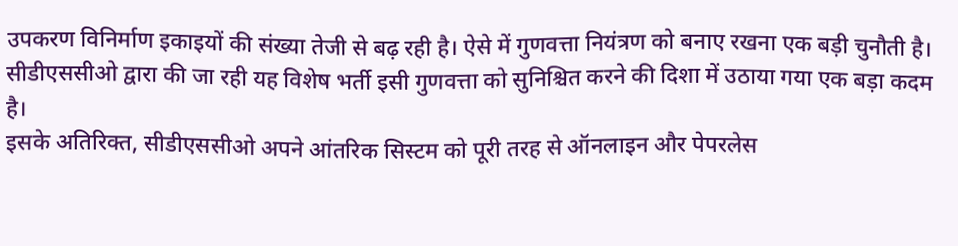उपकरण विनिर्माण इकाइयों की संख्या तेजी से बढ़ रही है। ऐसे में गुणवत्ता नियंत्रण को बनाए रखना एक बड़ी चुनौती है। सीडीएससीओ द्वारा की जा रही यह विशेष भर्ती इसी गुणवत्ता को सुनिश्चित करने की दिशा में उठाया गया एक बड़ा कदम है।
इसके अतिरिक्त, सीडीएससीओ अपने आंतरिक सिस्टम को पूरी तरह से ऑनलाइन और पेपरलेस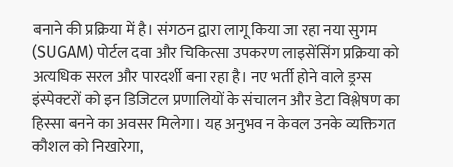बनाने की प्रक्रिया में है। संगठन द्वारा लागू किया जा रहा नया सुगम (SUGAM) पोर्टल दवा और चिकित्सा उपकरण लाइसेंसिंग प्रक्रिया को अत्यधिक सरल और पारदर्शी बना रहा है। नए भर्ती होने वाले ड्रग्स इंस्पेक्टरों को इन डिजिटल प्रणालियों के संचालन और डेटा विश्लेषण का हिस्सा बनने का अवसर मिलेगा। यह अनुभव न केवल उनके व्यक्तिगत कौशल को निखारेगा,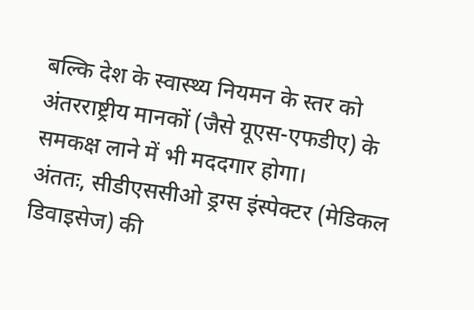बल्कि देश के स्वास्थ्य नियमन के स्तर को अंतरराष्ट्रीय मानकों (जैसे यूएस-एफडीए) के समकक्ष लाने में भी मददगार होगा।
अंततः, सीडीएससीओ ड्रग्स इंस्पेक्टर (मेडिकल डिवाइसेज) की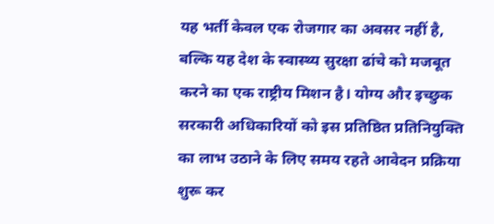यह भर्ती केवल एक रोजगार का अवसर नहीं है, बल्कि यह देश के स्वास्थ्य सुरक्षा ढांचे को मजबूत करने का एक राष्ट्रीय मिशन है। योग्य और इच्छुक सरकारी अधिकारियों को इस प्रतिष्ठित प्रतिनियुक्ति का लाभ उठाने के लिए समय रहते आवेदन प्रक्रिया शुरू कर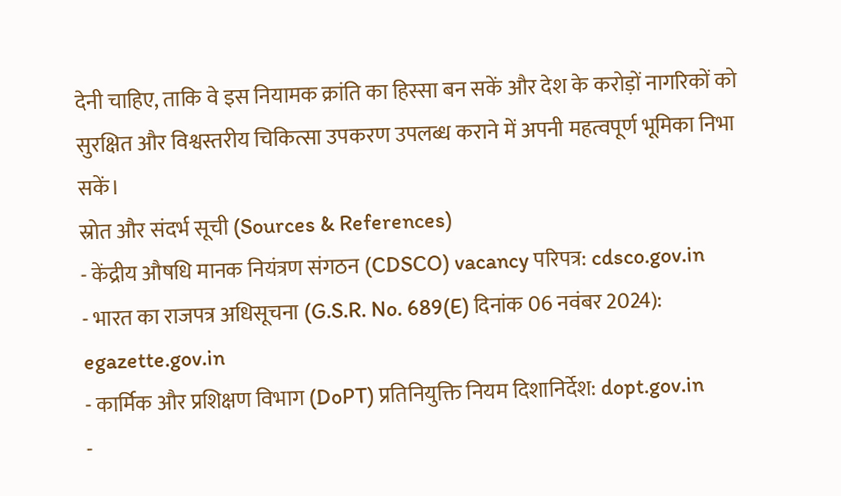देनी चाहिए, ताकि वे इस नियामक क्रांति का हिस्सा बन सकें और देश के करोड़ों नागरिकों को सुरक्षित और विश्वस्तरीय चिकित्सा उपकरण उपलब्ध कराने में अपनी महत्वपूर्ण भूमिका निभा सकें।
स्रोत और संदर्भ सूची (Sources & References)
- केंद्रीय औषधि मानक नियंत्रण संगठन (CDSCO) vacancy परिपत्र: cdsco.gov.in
- भारत का राजपत्र अधिसूचना (G.S.R. No. 689(E) दिनांक 06 नवंबर 2024): egazette.gov.in
- कार्मिक और प्रशिक्षण विभाग (DoPT) प्रतिनियुक्ति नियम दिशानिर्देश: dopt.gov.in
-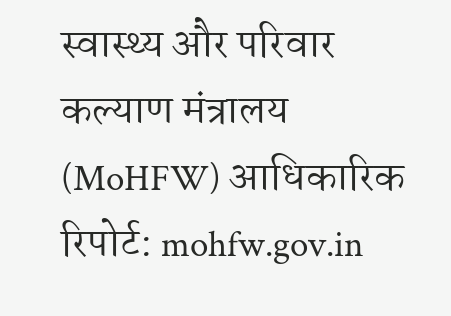स्वास्थ्य और परिवार कल्याण मंत्रालय (MoHFW) आधिकारिक रिपोर्ट: mohfw.gov.in